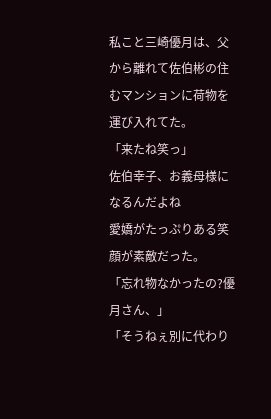私こと三崎優月は、父から離れて佐伯彬の住むマンションに荷物を運び入れてた。
「来たね笑っ」
佐伯幸子、お義母様になるんだよね
愛嬌がたっぷりある笑顔が素敵だった。
「忘れ物なかったの?優月さん、」
「そうねぇ別に代わり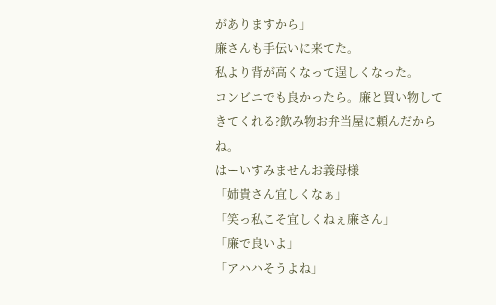がありますから」
廉さんも手伝いに来てた。
私より背が高くなって逞しくなった。
コンビニでも良かったら。廉と買い物してきてくれる?飲み物お弁当屋に頼んだからね。
はーいすみませんお義母様
「姉貴さん宜しくなぁ」
「笑っ私こそ宜しくねぇ廉さん」
「廉で良いよ」
「アハハそうよね」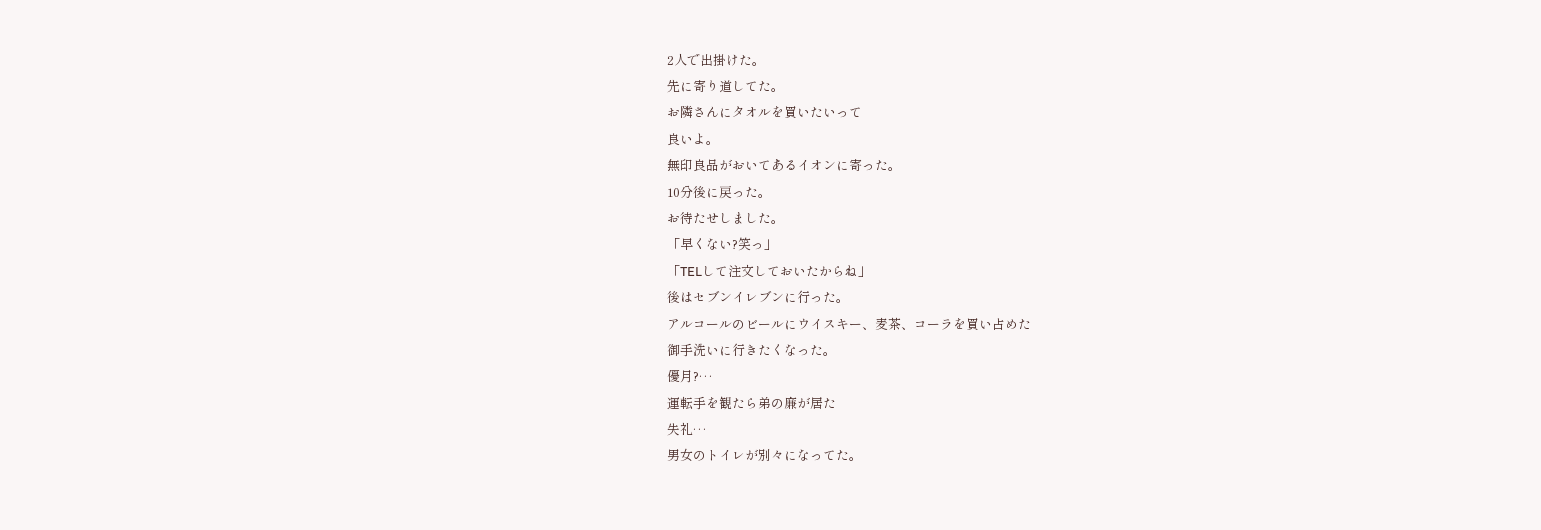2人で出掛けた。
先に寄り道してた。
お隣さんにタオルを買いたいって
良いよ。
無印良品がおいてあるイオンに寄った。
10分後に戻った。
お待たせしました。
「早くない?笑っ」
「TELして注文しておいたからね」
後はセブンイレブンに行った。
アルコールのビールにウイスキー、麦茶、コーラを買い占めた
御手洗いに行きたくなった。
優月?…
運転手を観たら弟の廉が居た
失礼…
男女のトイレが別々になってた。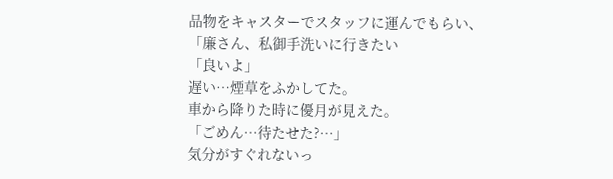品物をキャスターでスタッフに運んでもらい、
「廉さん、私御手洗いに行きたい
「良いよ」
遅い…煙草をふかしてた。
車から降りた時に優月が見えた。
「ごめん…待たせた?…」
気分がすぐれないっ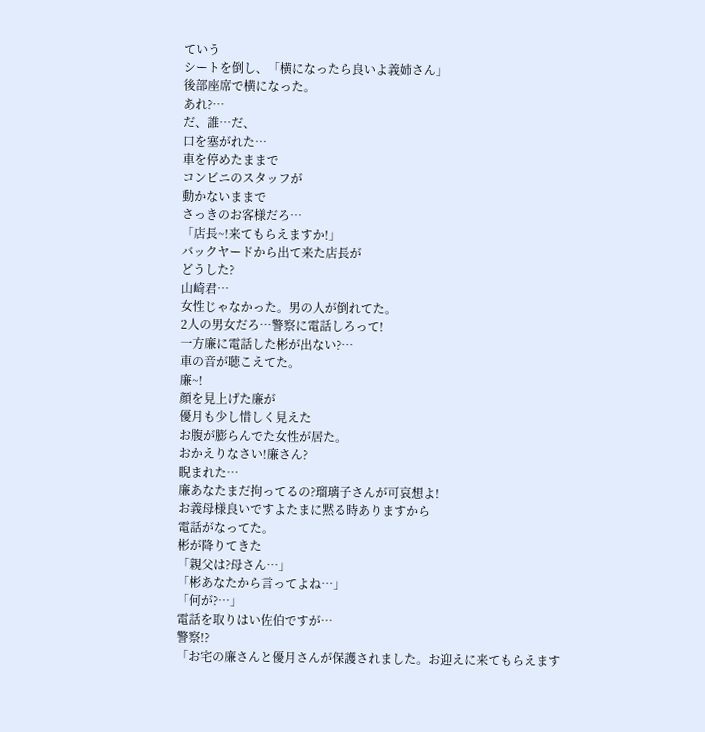ていう
シートを倒し、「横になったら良いよ義姉さん」
後部座席で横になった。
あれ?…
だ、誰…だ、
口を塞がれた…
車を停めたままで
コンビニのスタッフが
動かないままで
さっきのお客様だろ…
「店長~!来てもらえますか!」
バックヤードから出て来た店長が
どうした?
山崎君…
女性じゃなかった。男の人が倒れてた。
2人の男女だろ…警察に電話しろって!
一方廉に電話した彬が出ない?…
車の音が聴こえてた。
廉~!
顔を見上げた廉が
優月も少し惜しく見えた
お腹が膨らんでた女性が居た。
おかえりなさい!廉さん?
睨まれた…
廉あなたまだ拘ってるの?瑠璃子さんが可哀想よ!
お義母様良いですよたまに黙る時ありますから
電話がなってた。
彬が降りてきた
「親父は?母さん…」
「彬あなたから言ってよね…」
「何が?…」
電話を取りはい佐伯ですが…
警察!?
「お宅の廉さんと優月さんが保護されました。お迎えに来てもらえます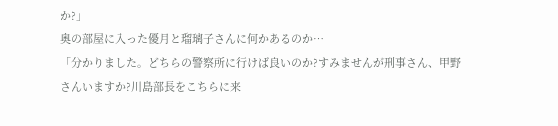か?」
奥の部屋に入った優月と瑠璃子さんに何かあるのか…
「分かりました。どちらの警察所に行けば良いのか?すみませんが刑事さん、甲野さんいますか?川島部長をこちらに来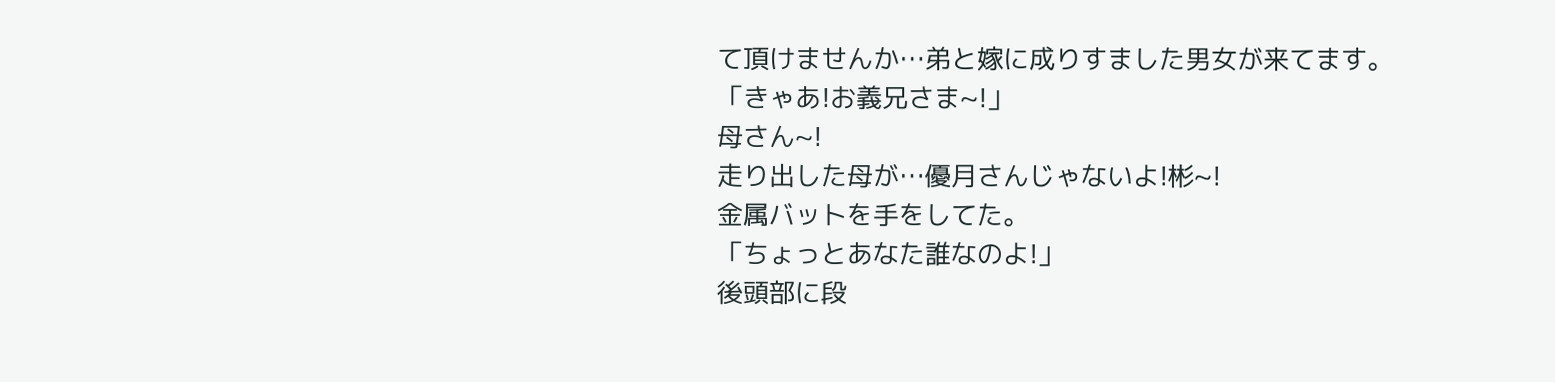て頂けませんか…弟と嫁に成りすました男女が来てます。
「きゃあ!お義兄さま~!」
母さん~!
走り出した母が…優月さんじゃないよ!彬~!
金属バットを手をしてた。
「ちょっとあなた誰なのよ!」
後頭部に段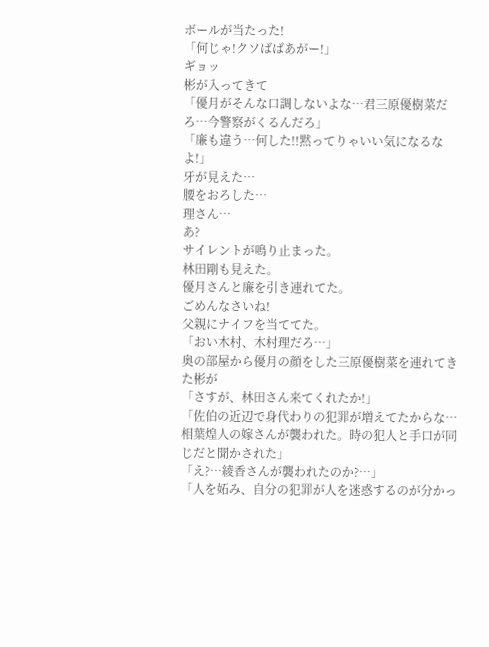ボールが当たった!
「何じゃ!クソばばあがー!」
ギョッ
彬が入ってきて
「優月がそんな口調しないよな…君三原優樹菜だろ…今警察がくるんだろ」
「廉も違う…何した!!黙ってりゃいい気になるなよ!」
牙が見えた…
腰をおろした…
理さん…
あ?
サイレントが鳴り止まった。
林田剛も見えた。
優月さんと廉を引き連れてた。
ごめんなさいね!
父親にナイフを当ててた。
「おい木村、木村理だろ…」
奥の部屋から優月の顔をした三原優樹菜を連れてきた彬が
「さすが、林田さん来てくれたか!」
「佐伯の近辺で身代わりの犯罪が増えてたからな…
相葉煌人の嫁さんが襲われた。時の犯人と手口が同じだと聞かされた」
「え?…綾香さんが襲われたのか?…」
「人を妬み、自分の犯罪が人を迷惑するのが分かっ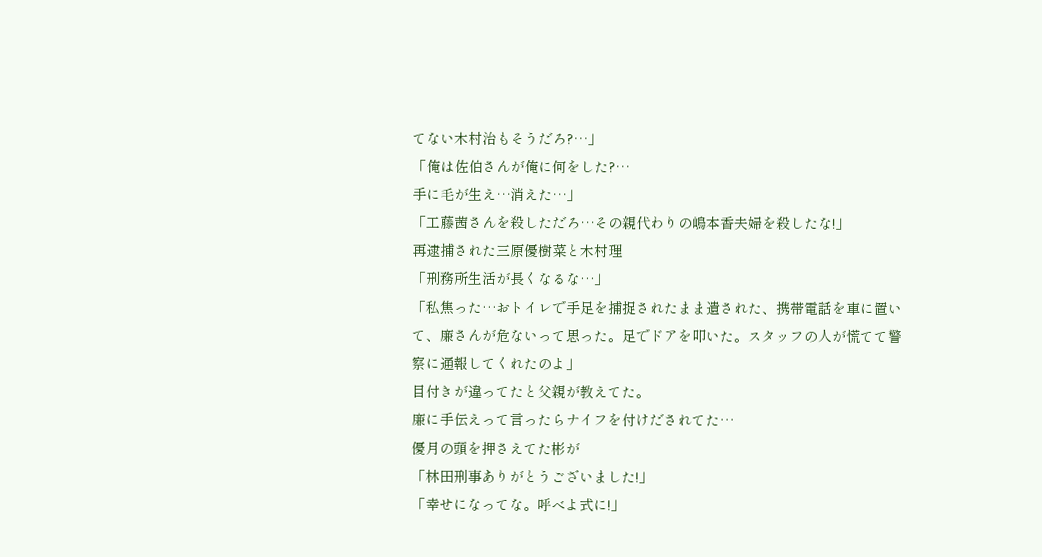てない木村治もそうだろ?…」
「俺は佐伯さんが俺に何をした?…
手に毛が生え…消えた…」
「工藤茜さんを殺しただろ…その親代わりの嶋本香夫婦を殺したな!」
再逮捕された三原優樹菜と木村理
「刑務所生活が長くなるな…」
「私焦った…おトイレで手足を捕捉されたまま遺された、携帯電話を車に置いて、廉さんが危ないって思った。足でドアを叩いた。スタッフの人が慌てて警察に通報してくれたのよ」
目付きが違ってたと父親が教えてた。
廉に手伝えって言ったらナイフを付けだされてた…
優月の頭を押さえてた彬が
「林田刑事ありがとうございました!」
「幸せになってな。呼べよ式に!」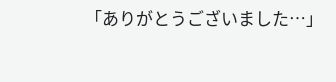「ありがとうございました…」